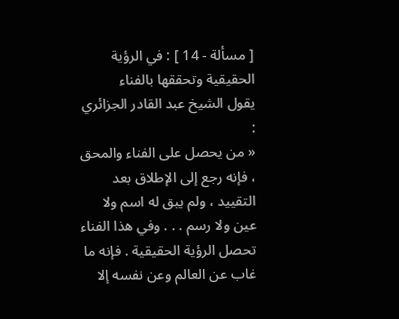[ مسألة - 14 ] : في الرؤية الحقيقية وتحققها بالفناء
يقول الشيخ عبد القادر الجزائري :
« من يحصل على الفناء والمحق ، فإنه رجع إلى الإطلاق بعد التقييد ، ولم يبق له اسم ولا عين ولا رسم . . . وفي هذا الفناء تحصل الرؤية الحقيقية . فإنه ما غاب عن العالم وعن نفسه إلا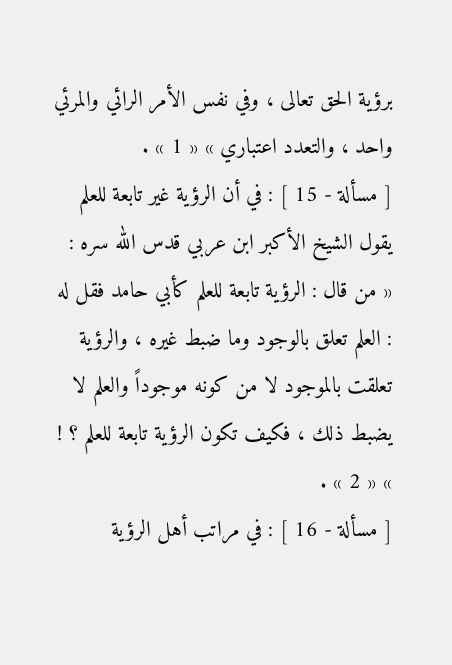برؤية الحق تعالى ، وفي نفس الأمر الرائي والمرئي واحد ، والتعدد اعتباري » « 1 » .
[ مسألة - 15 ] : في أن الرؤية غير تابعة للعلم
يقول الشيخ الأكبر ابن عربي قدس الله سره :
« من قال : الرؤية تابعة للعلم كأبي حامد فقل له : العلم تعلق بالوجود وما ضبط غيره ، والرؤية تعلقت بالموجود لا من كونه موجوداً والعلم لا يضبط ذلك ، فكيف تكون الرؤية تابعة للعلم ؟ ! » « 2 » .
[ مسألة - 16 ] : في مراتب أهل الرؤية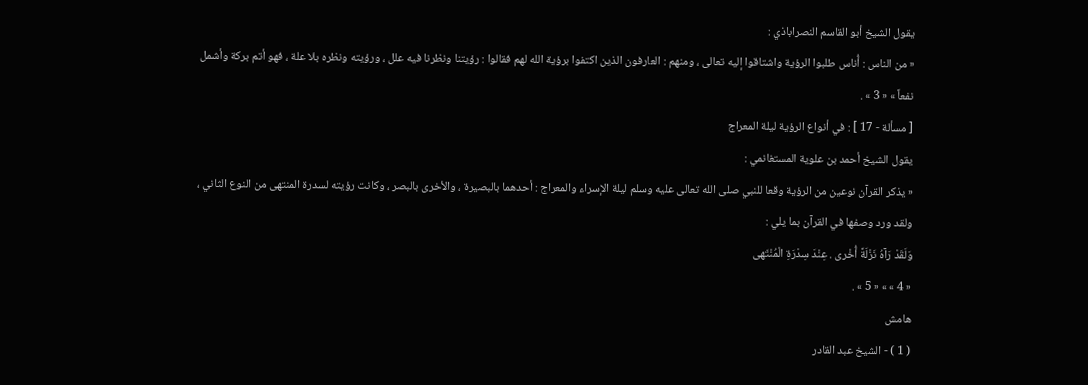يقول الشيخ أبو القاسم النصراباذي :
« من الناس : أُناس طلبوا الرؤية واشتاقوا إليه تعالى ، ومنهم : العارفون الذين اكتفوا برؤية الله لهم فقالوا : رؤيتنا ونظرنا فيه علل ، ورؤيته ونظره بلا علة ، فهو أتم بركة وأشمل نفعاً » « 3 » .
[ مسألة - 17 ] : في أنواع الرؤية ليلة المعراج
يقول الشيخ أحمد بن علوية المستغانمي :
« يذكر القرآن نوعين من الرؤية وقعا للنبي صلى الله تعالى عليه وسلم ليلة الإسراء والمعراج : أحدهما بالبصيرة ، والأخرى بالبصر ، وكانت رؤيته لسدرة المنتهى من النوع الثاني ، ولقد ورد وصفها في القرآن بما يلي :
وَلَقَدْ رَآهُ نَزْلَةً أُخْرى . عِنْدَ سِدْرَةِ الْمُنْتَهى
« 4 » » « 5 » .
هامش
( 1 ) - الشيخ عبد القادر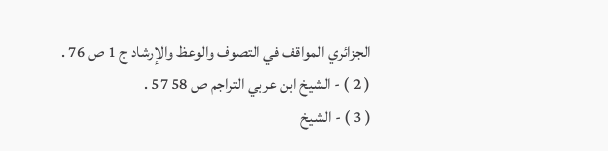الجزائري المواقف في التصوف والوعظ والإرشاد ج 1 ص 76 .
( 2 ) - الشيخ ابن عربي التراجم ص 58 57 .
( 3 ) - الشيخ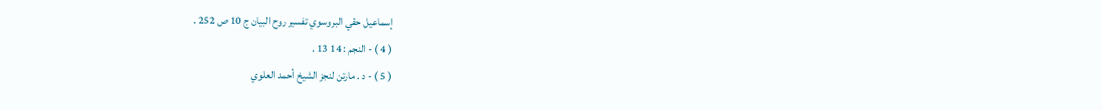إسماعيل حقي البروسوي تفسير روح البيان ج 10 ص 252 .
( 4 ) - النجم : 14 13 .
( 5 ) - د . مارتن لنجز الشيخ أحمد العلوي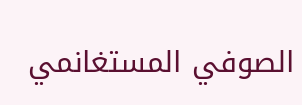الصوفي المستغانمي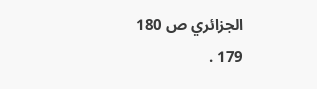الجزائري ص 180 179 .